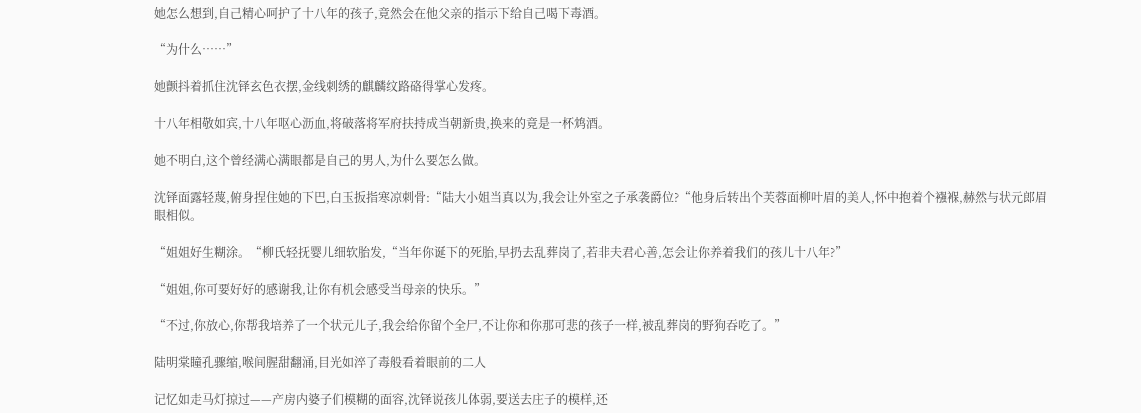她怎么想到,自己精心呵护了十八年的孩子,竟然会在他父亲的指示下给自己喝下毒酒。

“为什么……”

她颤抖着抓住沈铎玄色衣摆,金线刺绣的麒麟纹路硌得掌心发疼。

十八年相敬如宾,十八年呕心沥血,将破落将军府扶持成当朝新贵,换来的竟是一杯鸩酒。

她不明白,这个曾经满心满眼都是自己的男人,为什么要怎么做。

沈铎面露轻蔑,俯身捏住她的下巴,白玉扳指寒凉刺骨:“陆大小姐当真以为,我会让外室之子承袭爵位?“他身后转出个芙蓉面柳叶眉的美人,怀中抱着个襁褓,赫然与状元郎眉眼相似。

“姐姐好生糊涂。“柳氏轻抚婴儿细软胎发,“当年你诞下的死胎,早扔去乱葬岗了,若非夫君心善,怎会让你养着我们的孩儿十八年?”

“姐姐,你可要好好的感谢我,让你有机会感受当母亲的快乐。”

“不过,你放心,你帮我培养了一个状元儿子,我会给你留个全尸,不让你和你那可悲的孩子一样,被乱葬岗的野狗吞吃了。”

陆明棠瞳孔骤缩,喉间腥甜翻涌,目光如淬了毒般看着眼前的二人

记忆如走马灯掠过——产房内婆子们模糊的面容,沈铎说孩儿体弱,要送去庄子的模样,还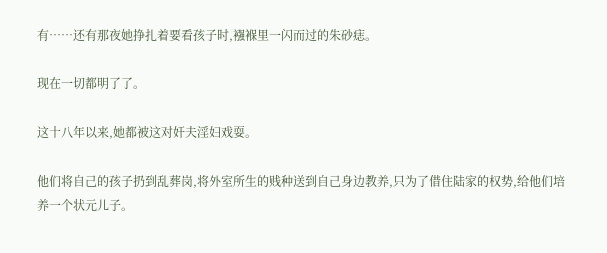有……还有那夜她挣扎着要看孩子时,襁褓里一闪而过的朱砂痣。

现在一切都明了了。

这十八年以来,她都被这对奸夫淫妇戏耍。

他们将自己的孩子扔到乱葬岗,将外室所生的贱种送到自己身边教养,只为了借住陆家的权势,给他们培养一个状元儿子。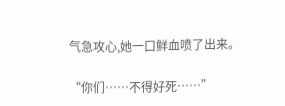气急攻心,她一口鲜血喷了出来。

“你们……不得好死……”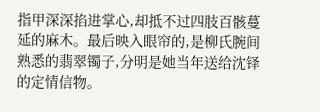指甲深深掐进掌心,却抵不过四肢百骸蔓延的麻木。最后映入眼帘的,是柳氏腕间熟悉的翡翠镯子,分明是她当年送给沈铎的定情信物。